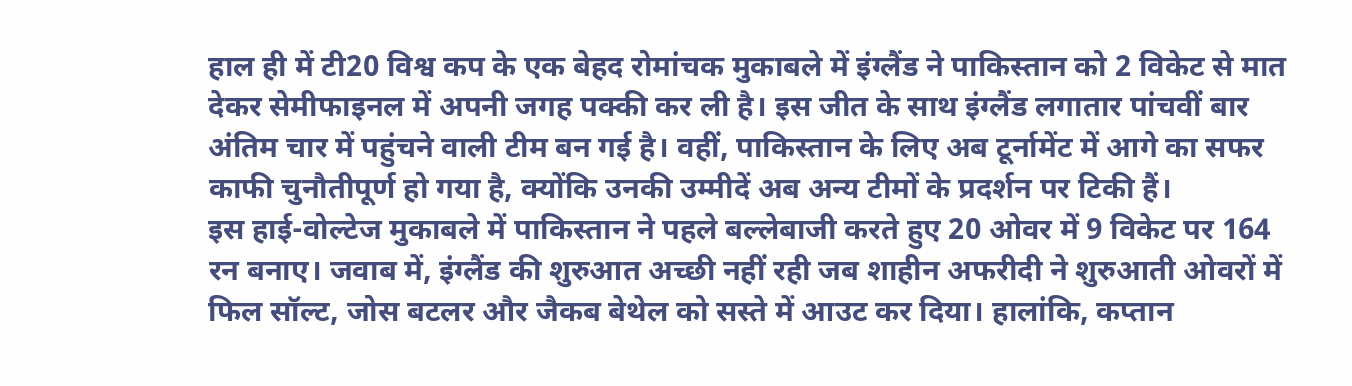हाल ही में टी20 विश्व कप के एक बेहद रोमांचक मुकाबले में इंग्लैंड ने पाकिस्तान को 2 विकेट से मात देकर सेमीफाइनल में अपनी जगह पक्की कर ली है। इस जीत के साथ इंग्लैंड लगातार पांचवीं बार अंतिम चार में पहुंचने वाली टीम बन गई है। वहीं, पाकिस्तान के लिए अब टूर्नामेंट में आगे का सफर काफी चुनौतीपूर्ण हो गया है, क्योंकि उनकी उम्मीदें अब अन्य टीमों के प्रदर्शन पर टिकी हैं।
इस हाई-वोल्टेज मुकाबले में पाकिस्तान ने पहले बल्लेबाजी करते हुए 20 ओवर में 9 विकेट पर 164 रन बनाए। जवाब में, इंग्लैंड की शुरुआत अच्छी नहीं रही जब शाहीन अफरीदी ने शुरुआती ओवरों में फिल सॉल्ट, जोस बटलर और जैकब बेथेल को सस्ते में आउट कर दिया। हालांकि, कप्तान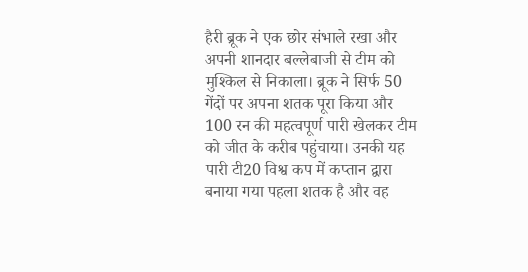हैरी ब्रूक ने एक छोर संभाले रखा और अपनी शानदार बल्लेबाजी से टीम को मुश्किल से निकाला। ब्रूक ने सिर्फ 50 गेंदों पर अपना शतक पूरा किया और 100 रन की महत्वपूर्ण पारी खेलकर टीम को जीत के करीब पहुंचाया। उनकी यह पारी टी20 विश्व कप में कप्तान द्वारा बनाया गया पहला शतक है और वह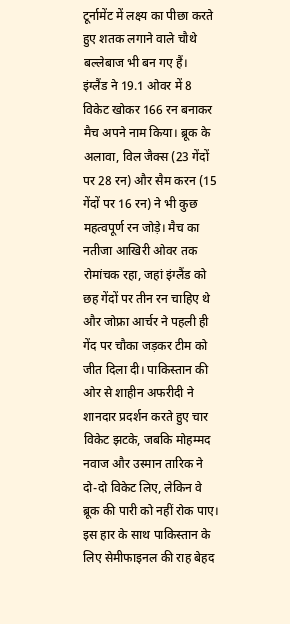टूर्नामेंट में लक्ष्य का पीछा करते हुए शतक लगाने वाले चौथे बल्लेबाज भी बन गए हैं।
इंग्लैंड ने 19.1 ओवर में 8 विकेट खोकर 166 रन बनाकर मैच अपने नाम किया। ब्रूक के अलावा, विल जैक्स (23 गेंदों पर 28 रन) और सैम करन (15 गेंदों पर 16 रन) ने भी कुछ महत्वपूर्ण रन जोड़े। मैच का नतीजा आखिरी ओवर तक रोमांचक रहा, जहां इंग्लैंड को छह गेंदों पर तीन रन चाहिए थे और जोफ्रा आर्चर ने पहली ही गेंद पर चौका जड़कर टीम को जीत दिला दी। पाकिस्तान की ओर से शाहीन अफरीदी ने शानदार प्रदर्शन करते हुए चार विकेट झटके, जबकि मोहम्मद नवाज और उस्मान तारिक ने दो-दो विकेट लिए, लेकिन वे ब्रूक की पारी को नहीं रोक पाए।
इस हार के साथ पाकिस्तान के लिए सेमीफाइनल की राह बेहद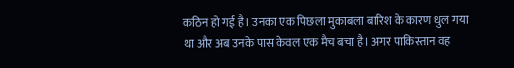कठिन हो गई है। उनका एक पिछला मुकाबला बारिश के कारण धुल गया था और अब उनके पास केवल एक मैच बचा है। अगर पाकिस्तान वह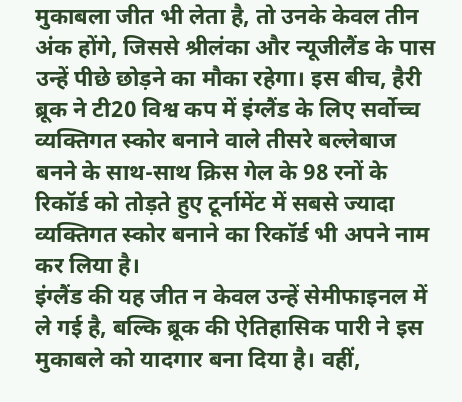मुकाबला जीत भी लेता है, तो उनके केवल तीन अंक होंगे, जिससे श्रीलंका और न्यूजीलैंड के पास उन्हें पीछे छोड़ने का मौका रहेगा। इस बीच, हैरी ब्रूक ने टी20 विश्व कप में इंग्लैंड के लिए सर्वोच्च व्यक्तिगत स्कोर बनाने वाले तीसरे बल्लेबाज बनने के साथ-साथ क्रिस गेल के 98 रनों के रिकॉर्ड को तोड़ते हुए टूर्नामेंट में सबसे ज्यादा व्यक्तिगत स्कोर बनाने का रिकॉर्ड भी अपने नाम कर लिया है।
इंग्लैंड की यह जीत न केवल उन्हें सेमीफाइनल में ले गई है, बल्कि ब्रूक की ऐतिहासिक पारी ने इस मुकाबले को यादगार बना दिया है। वहीं,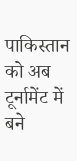पाकिस्तान को अब टूर्नामेंट में बने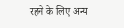रहने के लिए अन्य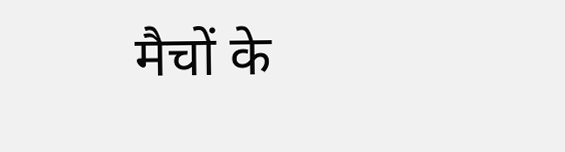मैचों के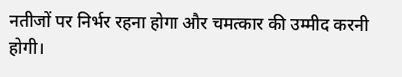नतीजों पर निर्भर रहना होगा और चमत्कार की उम्मीद करनी होगी।